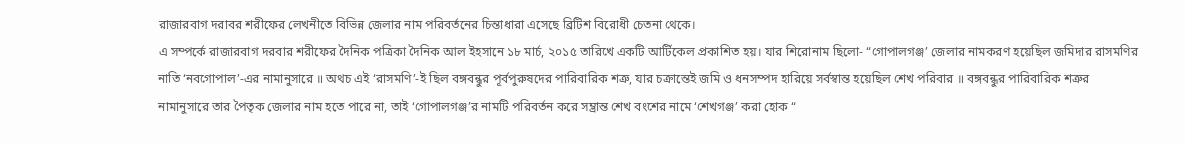রাজারবাগ দরাবর শরীফের লেখনীতে বিভিন্ন জেলার নাম পরিবর্তনের চিন্তাধারা এসেছে ব্রিটিশ বিরোধী চেতনা থেকে।
এ সম্পর্কে রাজারবাগ দরবার শরীফের দৈনিক পত্রিকা দৈনিক আল ইহসানে ১৮ মার্চ, ২০১৫ তারিখে একটি আর্টিকেল প্রকাশিত হয়। যার শিরোনাম ছিলো- “গোপালগঞ্জ’ জেলার নামকরণ হয়েছিল জমিদার রাসমণির নাতি ‘নবগোপাল’-এর নামানুসারে ॥ অথচ এই ‘রাসমণি’-ই ছিল বঙ্গবন্ধুর পূর্বপুরুষদের পারিবারিক শত্রু, যার চক্রান্তেই জমি ও ধনসম্পদ হারিয়ে সর্বস্বান্ত হয়েছিল শেখ পরিবার ॥ বঙ্গবন্ধুর পারিবারিক শত্রুর নামানুসারে তার পৈতৃক জেলার নাম হতে পারে না, তাই ‘গোপালগঞ্জ’র নামটি পরিবর্তন করে সম্ভ্রান্ত শেখ বংশের নামে ‘শেখগঞ্জ’ করা হোক “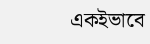একইভাবে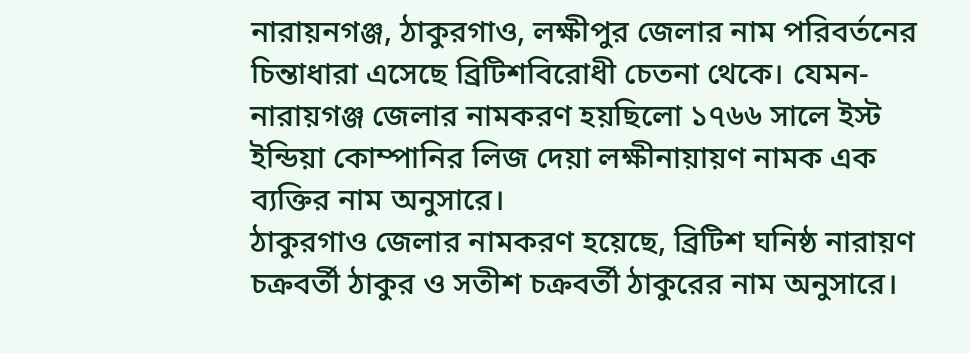নারায়নগঞ্জ, ঠাকুরগাও, লক্ষীপুর জেলার নাম পরিবর্তনের চিন্তাধারা এসেছে ব্রিটিশবিরোধী চেতনা থেকে। যেমন-
নারায়গঞ্জ জেলার নামকরণ হয়ছিলো ১৭৬৬ সালে ইস্ট ইন্ডিয়া কোম্পানির লিজ দেয়া লক্ষীনায়ায়ণ নামক এক ব্যক্তির নাম অনুসারে।
ঠাকুরগাও জেলার নামকরণ হয়েছে, ব্রিটিশ ঘনিষ্ঠ নারায়ণ চক্রবর্তী ঠাকুর ও সতীশ চক্রবর্তী ঠাকুরের নাম অনুসারে।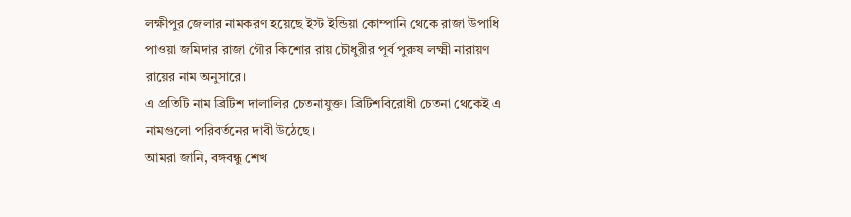লক্ষীপুর জেলার নামকরণ হয়েছে ইস্ট ইন্ডিয়া কোম্পানি থেকে রাজা উপাধি পাওয়া জমিদার রাজা গৌর কিশোর রায় চৌধুরীর পূর্ব পুরুষ লক্ষ্মী নারায়ণ রায়ের নাম অনুসারে।
এ প্রতিটি নাম ব্রিটিশ দালালির চেতনাযুক্ত। ব্রিটিশবিরোধী চেতনা থেকেই এ নামগুলো পরিবর্তনের দাবী উঠেছে।
আমরা জানি, বঙ্গবন্ধু শেখ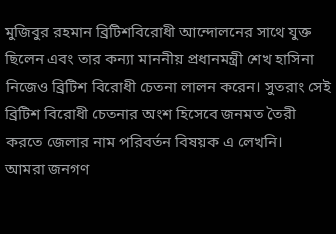মুজিবুর রহমান ব্রিটিশবিরোধী আন্দোলনের সাথে যুক্ত ছিলেন এবং তার কন্যা মাননীয় প্রধানমন্ত্রী শেখ হাসিনা নিজেও ব্রিটিশ বিরোধী চেতনা লালন করেন। সুতরাং সেই ব্রিটিশ বিরোধী চেতনার অংশ হিসেবে জনমত তৈরী করতে জেলার নাম পরিবর্তন বিষয়ক এ লেখনি।
আমরা জনগণ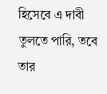হিসেবে এ দাবী তুলতে পারি, তবে তার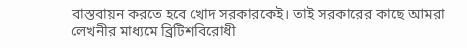বাস্তবায়ন করতে হবে খোদ সরকারকেই। তাই সরকারের কাছে আমরা লেখনীর মাধ্যমে ব্রিটিশবিরোধী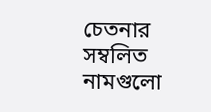চেতনার সম্বলিত নামগুলো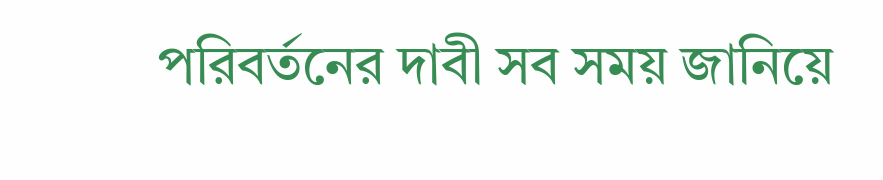পরিবর্তনের দাবী সব সময় জানিয়ে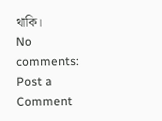থাকি।
No comments:
Post a Comment